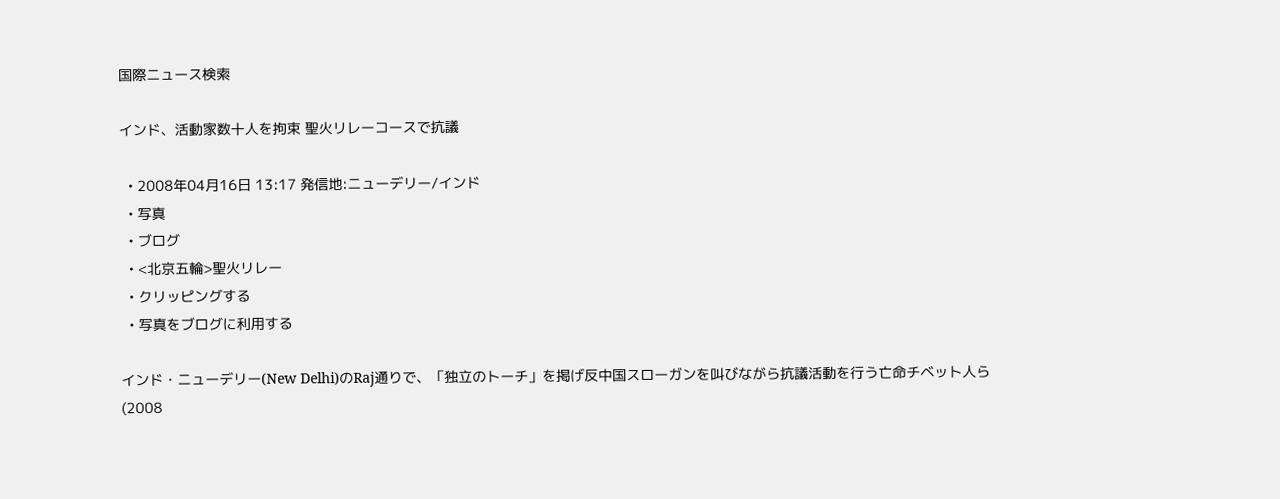国際ニュース検索

インド、活動家数十人を拘束 聖火リレーコースで抗議

  • 2008年04月16日 13:17 発信地:ニューデリー/インド
  • 写真
  • ブログ
  • <北京五輪>聖火リレー
  • クリッピングする
  • 写真をブログに利用する

インド・ニューデリー(New Delhi)のRaj通りで、「独立のトーチ」を掲げ反中国スローガンを叫びながら抗議活動を行う亡命チベット人ら(2008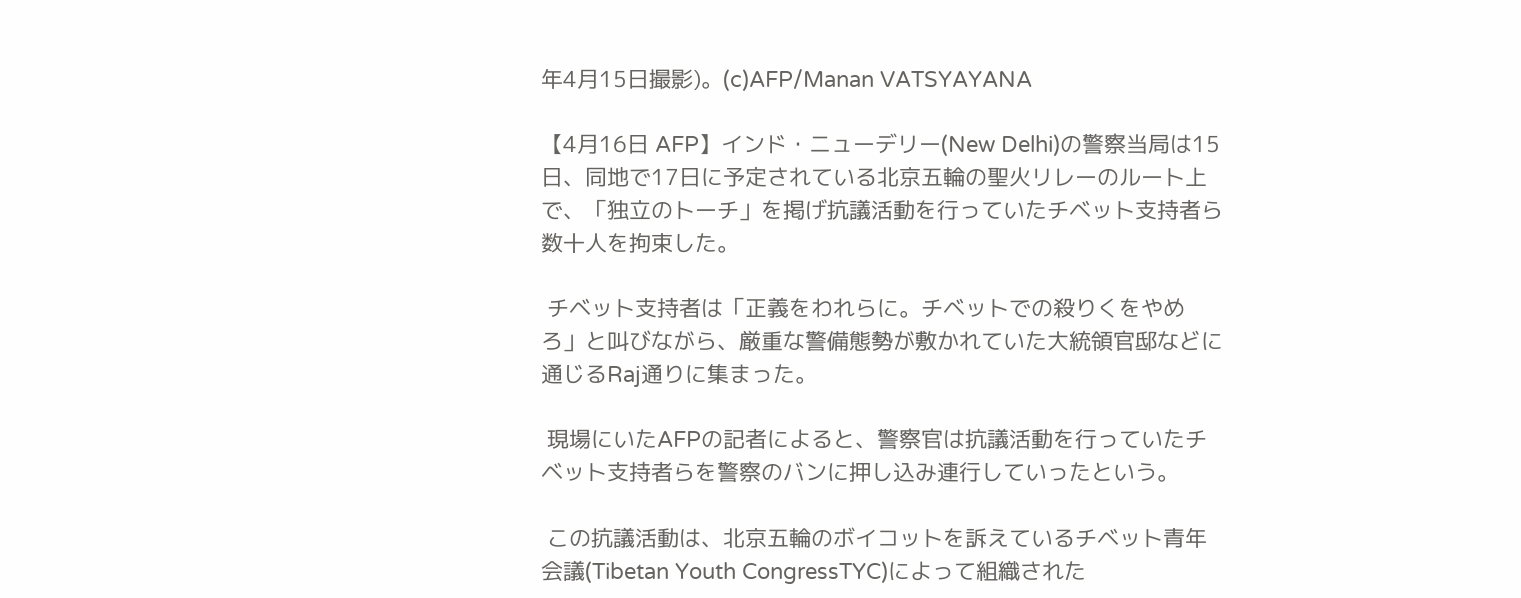年4月15日撮影)。(c)AFP/Manan VATSYAYANA

【4月16日 AFP】インド・ニューデリー(New Delhi)の警察当局は15日、同地で17日に予定されている北京五輪の聖火リレーのルート上で、「独立のトーチ」を掲げ抗議活動を行っていたチベット支持者ら数十人を拘束した。

 チベット支持者は「正義をわれらに。チベットでの殺りくをやめろ」と叫びながら、厳重な警備態勢が敷かれていた大統領官邸などに通じるRaj通りに集まった。

 現場にいたAFPの記者によると、警察官は抗議活動を行っていたチベット支持者らを警察のバンに押し込み連行していったという。

 この抗議活動は、北京五輪のボイコットを訴えているチベット青年会議(Tibetan Youth CongressTYC)によって組織された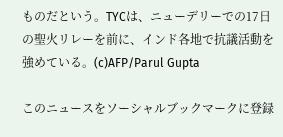ものだという。TYCは、ニューデリーでの17日の聖火リレーを前に、インド各地で抗議活動を強めている。(c)AFP/Parul Gupta

このニュースをソーシャルブックマークに登録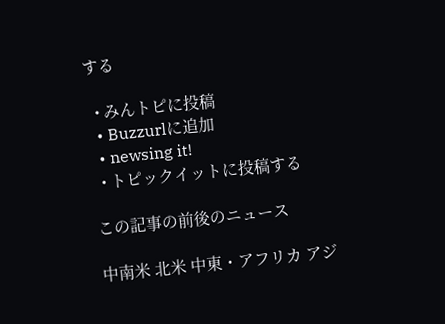する

  • みんトピに投稿
  • Buzzurlに追加
  • newsing it!
  • トピックイットに投稿する

この記事の前後のニュース

中南米 北米 中東・アフリカ アジ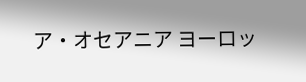ア・オセアニア ヨーロッ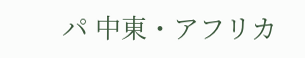パ 中東・アフリカ